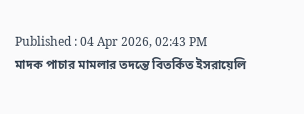Published : 04 Apr 2026, 02:43 PM
মাদক পাচার মামলার তদন্তে বিতর্কিত ইসরায়েলি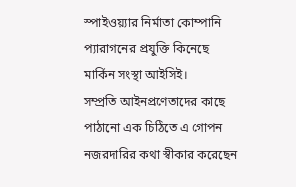স্পাইওয়্যার নির্মাতা কোম্পানি প্যারাগনের প্রযুক্তি কিনেছে মার্কিন সংস্থা আইসিই।
সম্প্রতি আইনপ্রণেতাদের কাছে পাঠানো এক চিঠিতে এ গোপন নজরদারির কথা স্বীকার করেছেন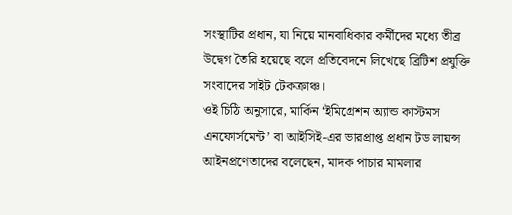সংস্থাটির প্রধান, যা নিয়ে মানবাধিকার কর্মীদের মধ্যে তীব্র উদ্বেগ তৈরি হয়েছে বলে প্রতিবেদনে লিখেছে ব্রিটিশ প্রযুক্তি সংবাদের সাইট টেকক্রাঞ্চ।
ওই চিঠি অনুসারে, মার্কিন ‘ইমিগ্রেশন অ্যান্ড কাস্টমস এনফোর্সমেন্ট’ বা আইসিই-এর ভারপ্রাপ্ত প্রধান টড লায়ন্স আইনপ্রণেতাদের বলেছেন, মাদক পাচার মামলার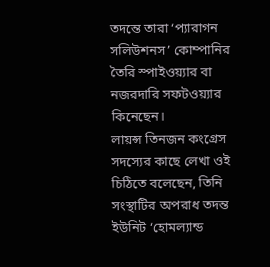তদন্তে তারা ‘প্যারাগন সলিউশনস’ কোম্পানির তৈরি স্পাইওয়্যার বা নজরদারি সফটওয়্যার কিনেছেন।
লায়ন্স তিনজন কংগ্রেস সদস্যের কাছে লেখা ওই চিঠিতে বলেছেন, তিনি সংস্থাটির অপরাধ তদন্ত ইউনিট ‘হোমল্যান্ড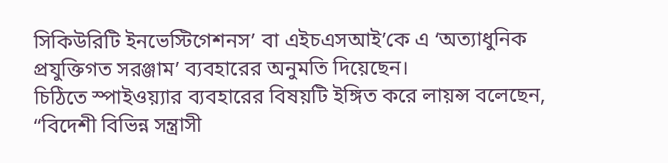সিকিউরিটি ইনভেস্টিগেশনস’ বা এইচএসআই’কে এ ‘অত্যাধুনিক প্রযুক্তিগত সরঞ্জাম’ ব্যবহারের অনুমতি দিয়েছেন।
চিঠিতে স্পাইওয়্যার ব্যবহারের বিষয়টি ইঙ্গিত করে লায়ন্স বলেছেন, “বিদেশী বিভিন্ন সন্ত্রাসী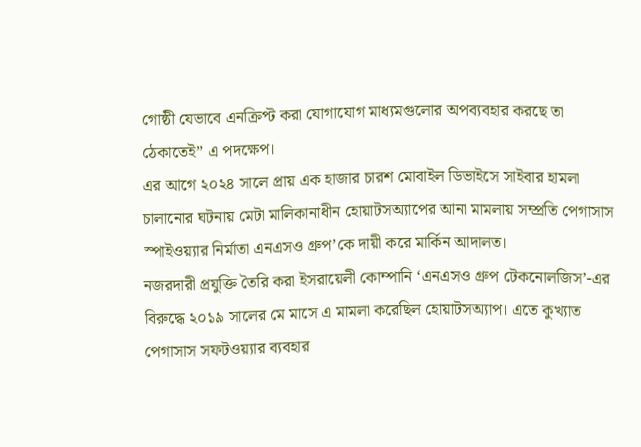গোষ্ঠী যেভাবে এনক্রিপ্ট করা যোগাযোগ মাধ্যমগুলোর অপব্যবহার করছে তা ঠেকাতেই” এ পদক্ষেপ।
এর আগে ২০২৪ সালে প্রায় এক হাজার চারশ মোবাইল ডিভাইসে সাইবার হামলা চালানোর ঘটনায় মেটা মালিকানাধীন হোয়াটসঅ্যাপের আনা মামলায় সম্প্রতি পেগাসাস স্পাইওয়্যার নির্মাতা এনএসও গ্রুপ’কে দায়ী করে মার্কিন আদালত।
নজরদারী প্রযুক্তি তৈরি করা ইসরায়েলী কোম্পানি ‘এনএসও গ্রুপ টেকনোলজিস’-এর বিরুদ্ধে ২০১৯ সালের মে মাসে এ মামলা করেছিল হোয়াটসঅ্যাপ। এতে কুখ্যাত পেগাসাস সফটওয়্যার ব্যবহার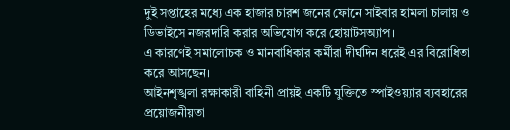দুই সপ্তাহের মধ্যে এক হাজার চারশ জনের ফোনে সাইবার হামলা চালায় ও ডিভাইসে নজরদারি করার অভিযোগ করে হোয়াটসঅ্যাপ।
এ কারণেই সমালোচক ও মানবাধিকার কর্মীরা দীর্ঘদিন ধরেই এর বিরোধিতা করে আসছেন।
আইনশৃঙ্খলা রক্ষাকারী বাহিনী প্রায়ই একটি যুক্তিতে স্পাইওয়্যার ব্যবহারের প্রয়োজনীয়তা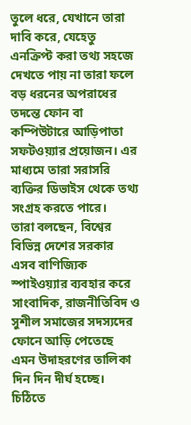তুলে ধরে, যেখানে তারা দাবি করে, যেহেতু এনক্রিপ্ট করা তথ্য সহজে দেখতে পায় না তারা ফলে বড় ধরনের অপরাধের তদন্তে ফোন বা কম্পিউটারে আড়িপাতা সফটওয়্যার প্রয়োজন। এর মাধ্যমে তারা সরাসরি ব্যক্তির ডিভাইস থেকে তথ্য সংগ্রহ করতে পারে।
তারা বলছেন, বিশ্বের বিভিন্ন দেশের সরকার এসব বাণিজ্যিক স্পাইওয়্যার ব্যবহার করে সাংবাদিক, রাজনীতিবিদ ও সুশীল সমাজের সদস্যদের ফোনে আড়ি পেতেছে এমন উদাহরণের তালিকা দিন দিন দীর্ঘ হচ্ছে।
চিঠিতে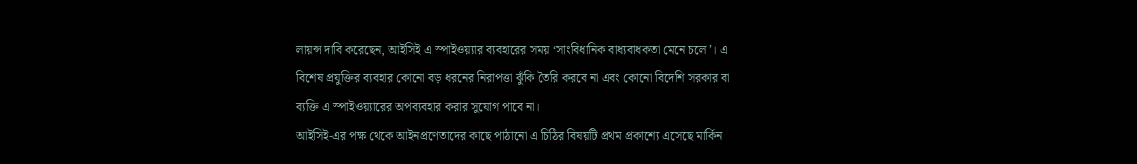লায়ন্স দাবি করেছেন, আইসিই এ স্পাইওয়্যার ব্যবহারের সময় ‘সাংবিধানিক বাধ্যবাধকতা মেনে চলে’। এ বিশেষ প্রযুক্তির ব্যবহার কোনো বড় ধরনের নিরাপত্তা ঝুঁকি তৈরি করবে না এবং কোনো বিদেশি সরকার বা ব্যক্তি এ স্পাইওয়্যারের অপব্যবহার করার সুযোগ পাবে না।
আইসিই-এর পক্ষ থেকে আইনপ্রণেতাদের কাছে পাঠানো এ চিঠির বিষয়টি প্রথম প্রকাশ্যে এসেছে মার্কিন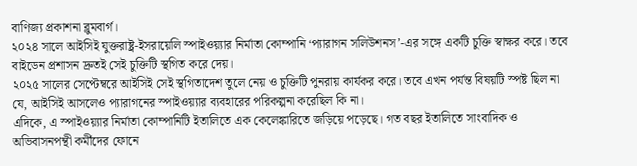বাণিজ্য প্রকাশনা ব্লুমবার্গ।
২০২৪ সালে আইসিই যুক্তরাষ্ট্র-ইসরায়েলি স্পাইওয়্যার নির্মাতা কোম্পানি ‘প্যারাগন সলিউশনস’-এর সঙ্গে একটি চুক্তি স্বাক্ষর করে। তবে বাইডেন প্রশাসন দ্রুতই সেই চুক্তিটি স্থগিত করে দেয়।
২০২৫ সালের সেপ্টেম্বরে আইসিই সেই স্থগিতাদেশ তুলে নেয় ও চুক্তিটি পুনরায় কার্যকর করে। তবে এখন পর্যন্ত বিষয়টি স্পষ্ট ছিল না যে, আইসিই আসলেও প্যারাগনের স্পাইওয়্যার ব্যবহারের পরিকল্পনা করেছিল কি না।
এদিকে, এ স্পাইওয়্যার নির্মাতা কোম্পানিটি ইতালিতে এক কেলেঙ্কারিতে জড়িয়ে পড়েছে। গত বছর ইতালিতে সাংবাদিক ও অভিবাসনপন্থী কর্মীদের ফোনে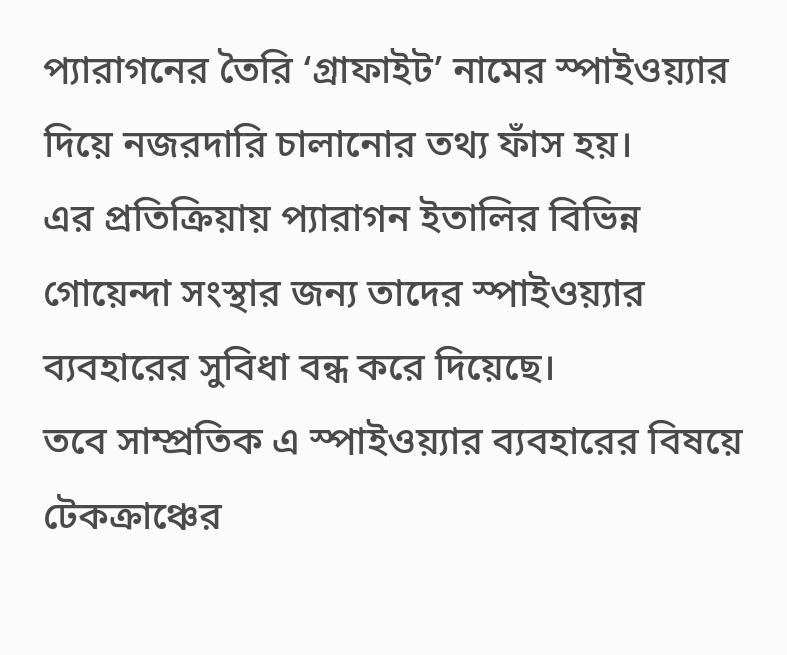প্যারাগনের তৈরি ‘গ্রাফাইট’ নামের স্পাইওয়্যার দিয়ে নজরদারি চালানোর তথ্য ফাঁস হয়।
এর প্রতিক্রিয়ায় প্যারাগন ইতালির বিভিন্ন গোয়েন্দা সংস্থার জন্য তাদের স্পাইওয়্যার ব্যবহারের সুবিধা বন্ধ করে দিয়েছে।
তবে সাম্প্রতিক এ স্পাইওয়্যার ব্যবহারের বিষয়ে টেকক্রাঞ্চের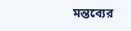মন্তব্যের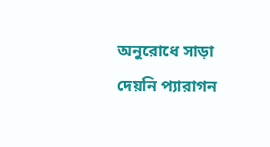অনুরোধে সাড়া দেয়নি প্যারাগন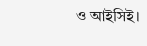ও আইসিই।